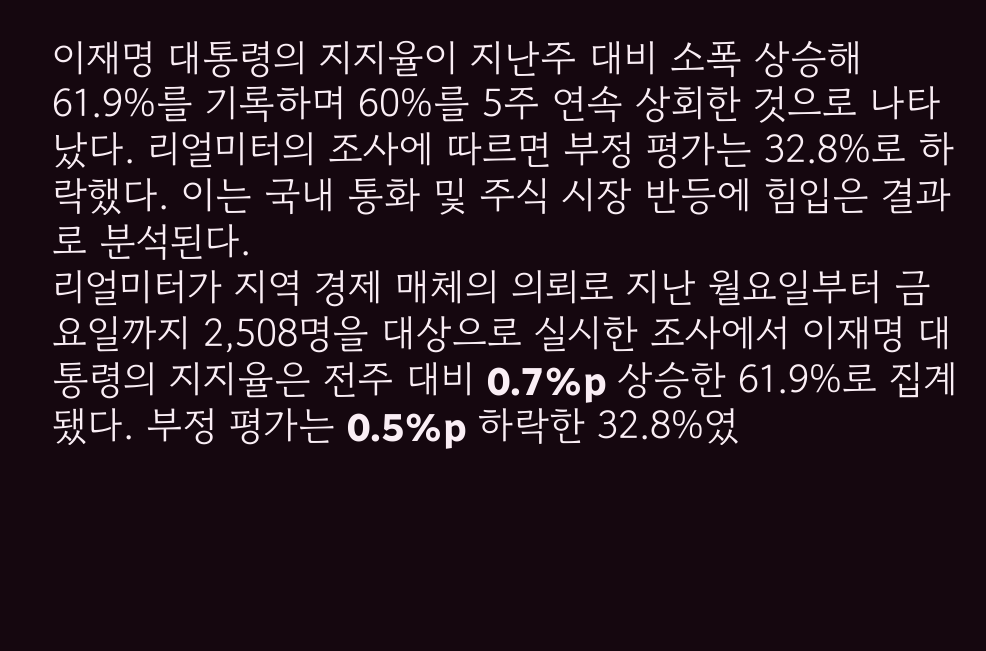이재명 대통령의 지지율이 지난주 대비 소폭 상승해 61.9%를 기록하며 60%를 5주 연속 상회한 것으로 나타났다. 리얼미터의 조사에 따르면 부정 평가는 32.8%로 하락했다. 이는 국내 통화 및 주식 시장 반등에 힘입은 결과로 분석된다.
리얼미터가 지역 경제 매체의 의뢰로 지난 월요일부터 금요일까지 2,508명을 대상으로 실시한 조사에서 이재명 대통령의 지지율은 전주 대비 0.7%p 상승한 61.9%로 집계됐다. 부정 평가는 0.5%p 하락한 32.8%였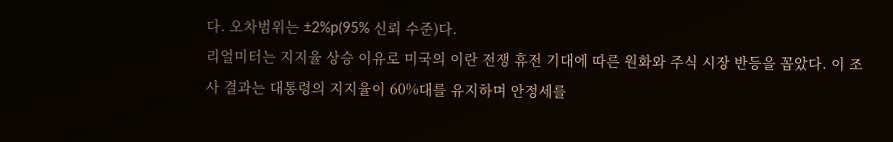다. 오차범위는 ±2%p(95% 신뢰 수준)다.
리얼미터는 지지율 상승 이유로 미국의 이란 전쟁 휴전 기대에 따른 원화와 주식 시장 반등을 꼽았다. 이 조사 결과는 대통령의 지지율이 60%대를 유지하며 안정세를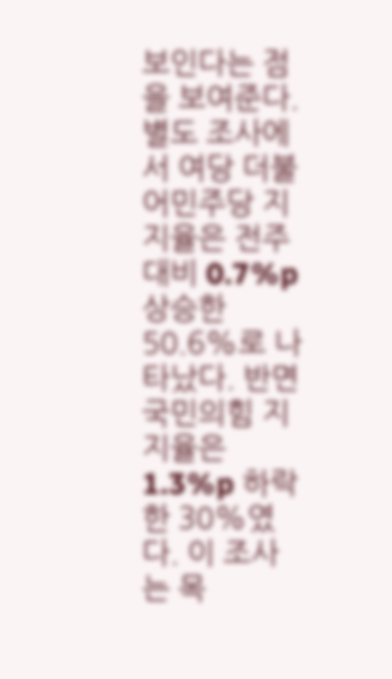보인다는 점을 보여준다.
별도 조사에서 여당 더불어민주당 지지율은 전주 대비 0.7%p 상승한 50.6%로 나타났다. 반면 국민의힘 지지율은 1.3%p 하락한 30%였다. 이 조사는 목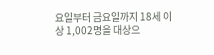요일부터 금요일까지 18세 이상 1,002명을 대상으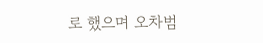로 했으며 오차범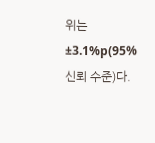위는 ±3.1%p(95% 신뢰 수준)다.